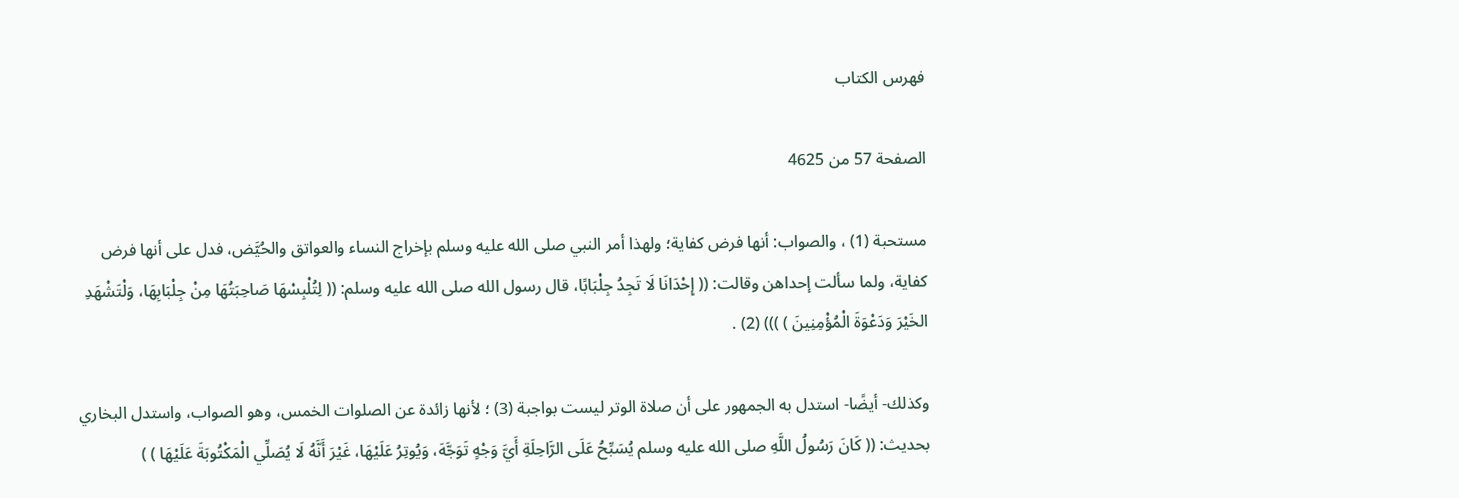فهرس الكتاب

الصفحة 57 من 4625

مستحبة (1) ، والصواب: أنها فرض كفاية؛ ولهذا أمر النبي صلى الله عليه وسلم بإخراج النساء والعواتق والحُيَّض، فدل على أنها فرض كفاية، ولما سألت إحداهن وقالت: (( إِحْدَانَا لَا تَجِدُ جِلْبَابًا، قال رسول الله صلى الله عليه وسلم: (( لِتُلْبِسْهَا صَاحِبَتُهَا مِنْ جِلْبَابِهَا، وَلْتَشْهَدِ الخَيْرَ وَدَعْوَةَ الْمُؤْمِنِينَ ) ))) (2) .

وكذلك- أيضًا- استدل به الجمهور على أن صلاة الوتر ليست بواجبة (3) ؛ لأنها زائدة عن الصلوات الخمس، وهو الصواب، واستدل البخاري بحديث: (( كَانَ رَسُولُ اللَّهِ صلى الله عليه وسلم يُسَبِّحُ عَلَى الرَّاحِلَةِ أَيَّ وَجْهٍ تَوَجَّهَ، وَيُوتِرُ عَلَيْهَا، غَيْرَ أَنَّهُ لَا يُصَلِّي الْمَكْتُوبَةَ عَلَيْهَا ) )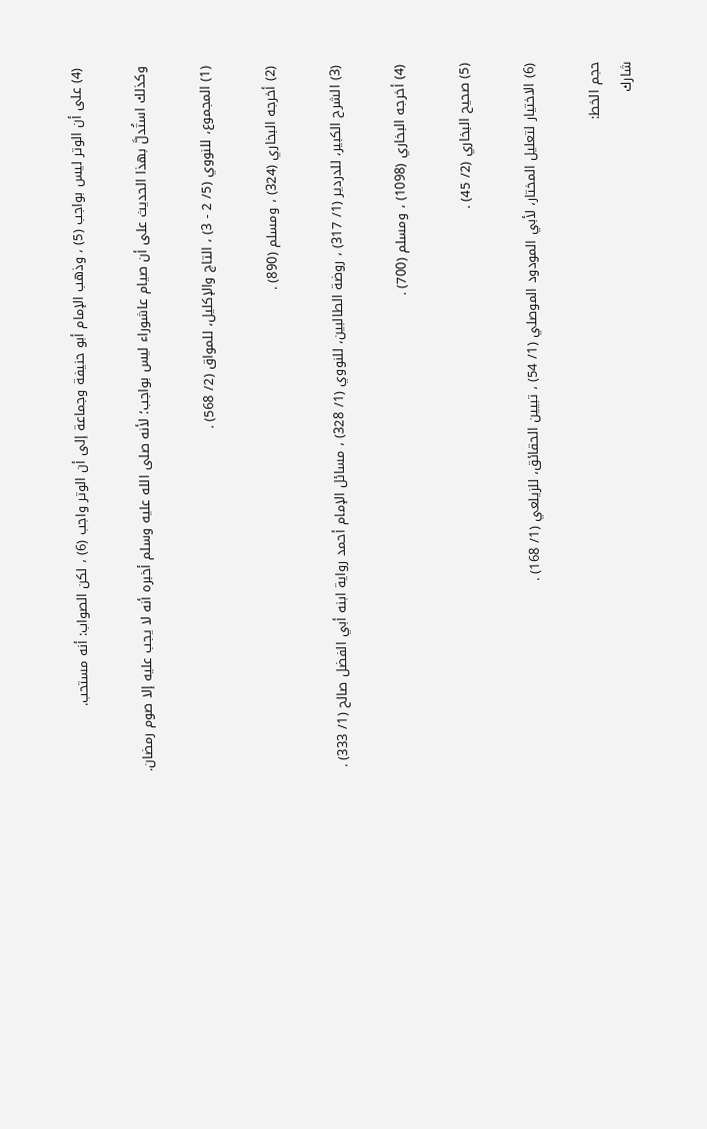(4) على أن الوتر ليس بواجب (5) ، وذهب الإمام أبو حنيفة وجماعة إلى أن الوتر واجب (6) ، لكن الصواب: أنه مستحب.

وكذلك استُدلَّ بهذا الحديث على أن صيام عاشوراء ليس بواجب؛ لأنه صلى الله عليه وسلم أخبره أنه لا يجب عليه إلا صوم رمضان.

(1) المجموع، للنووي (5/ 2 - 3) ، التاج والإكليل، للمواق (2/ 568) .

(2) أخرجه البخاري (324) ، ومسلم (890) .

(3) الشرح الكبير، للدردير (1/ 317) ، روضة الطالبين، للنووي (1/ 328) ، مسائل الإمام أحمد رواية ابنه أبي الفضل صالح (1/ 333) .

(4) أخرجه البخاري (1098) ، ومسلم (700) .

(5) صحيح البخاري (2/ 45) .

(6) الاختيار لتعليل المختار، لأبي المودود الموصلي (1/ 54) ، تبيين الحقائق، للزيلعي (1/ 168) .

حجم الخط:
شارك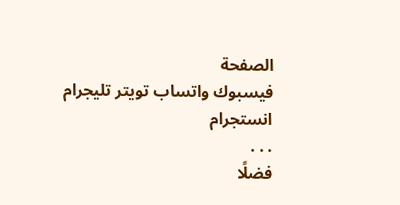الصفحة
فيسبوك واتساب تويتر تليجرام انستجرام
. . .
فضلًا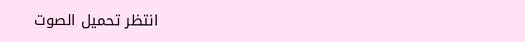انتظر تحميل الصوت